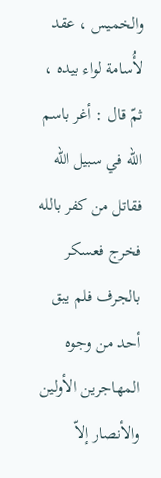والخميس ، عقد لأُسامة لواء بيده ، ثمّ قال : أغر باسم الله في سبيل الله
فقاتل من كفر بالله فخرج فعسكر بالجرف فلم يبق أحد من وجوه
المهاجرين الأولين والأنصار إلاّ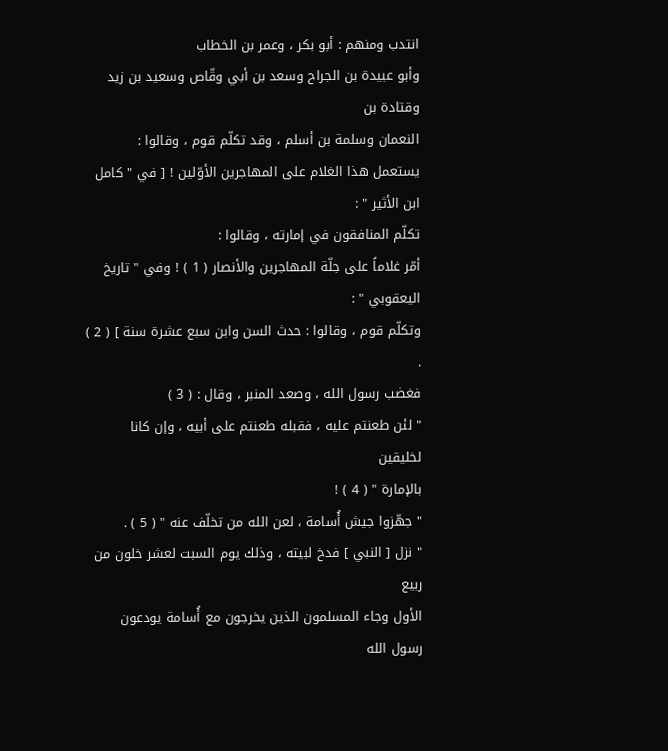انتدب ومنهم : أبو بكر ، وعمر بن الخطاب
وأبو عبيدة بن الجراح وسعد بن أبي وقّاص وسعيد بن زيد وقتادة بن
النعمان وسلمة بن أسلم ، وقد تكلّم قوم ، وقالوا :
يستعمل هذا الغلام على المهاجرين الأوّلين ! [ في " كامل ابن الأثير " :
تكلّم المنافقون في إمارته ، وقالوا :
أمّر غلاماً على جلّة المهاجرين والأنصار ( 1 ) ! وفي " تاريخ اليعقوبي " :
وتكلّم قوم ، وقالوا : حدث السن وابن سبع عشرة سنة ] ( 2 ) .
فغضب رسول الله ، وصعد المنبر ، وقال : ( 3 )
" لئن طعنتم عليه ، فقبله طعنتم على أبيه ، وإن كانا لخليقين
بالإمارة " ( 4 ) !
" جهّزوا جيش أُسامة ، لعن الله من تخلّف عنه " ( 5 ) .
" نزل [ النبي ] فدخ لبيته ، وذلك يوم السبت لعشر خلون من ربيع
الأول وجاء المسلمون الذين يخرجون مع أُسامة يودعون رسول الله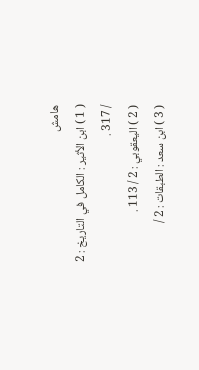هامش
( 1 ) ابن الأثير : الكامل في التاريخ : 2 / 317 .
( 2 ) اليعقوبي : 2 / 113 .
( 3 ) ابن سعد : الطبقات : 2 /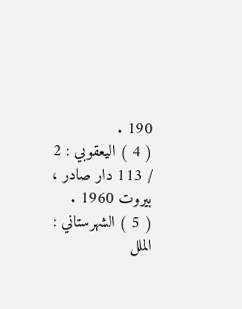190 .
( 4 ) اليعقوبي : 2 / 113 دار صادر ، بيروت 1960 .
( 5 ) الشهرستاني : الملل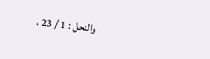والنحل : 1 / 23 ،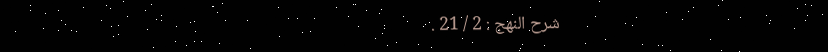شرح النهج : 2 / 21 .